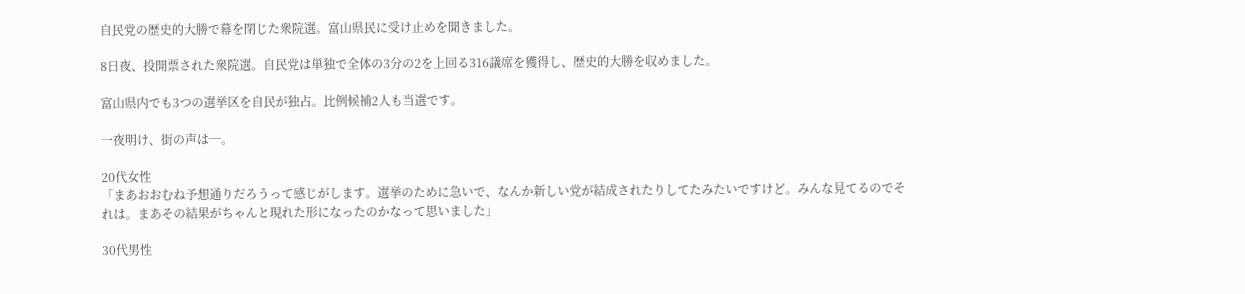自民党の歴史的大勝で幕を閉じた衆院選。富山県民に受け止めを聞きました。

8日夜、投開票された衆院選。自民党は単独で全体の3分の2を上回る316議席を獲得し、歴史的大勝を収めました。

富山県内でも3つの選挙区を自民が独占。比例候補2人も当選です。

一夜明け、街の声は─。

20代女性
「まあおおむね予想通りだろうって感じがします。選挙のために急いで、なんか新しい党が結成されたりしてたみたいですけど。みんな見てるのでそれは。まあその結果がちゃんと現れた形になったのかなって思いました」

30代男性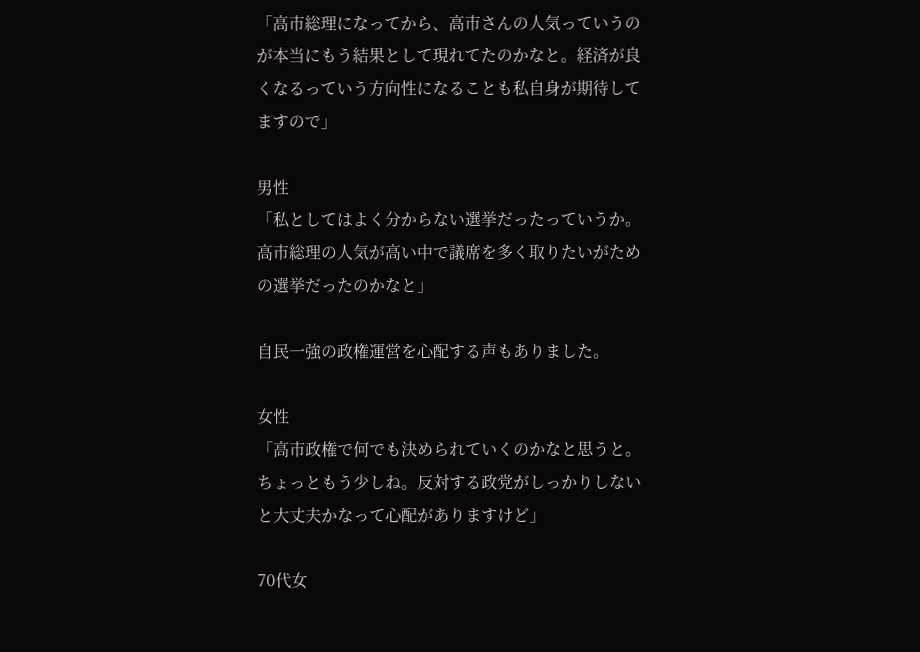「高市総理になってから、高市さんの人気っていうのが本当にもう結果として現れてたのかなと。経済が良くなるっていう方向性になることも私自身が期待してますので」

男性
「私としてはよく分からない選挙だったっていうか。高市総理の人気が高い中で議席を多く取りたいがための選挙だったのかなと」

自民一強の政権運営を心配する声もありました。

女性
「高市政権で何でも決められていくのかなと思うと。ちょっともう少しね。反対する政党がしっかりしないと大丈夫かなって心配がありますけど」

70代女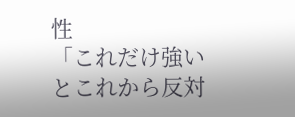性
「これだけ強いとこれから反対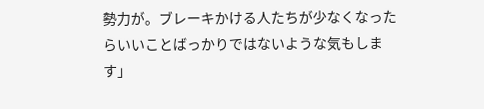勢力が。ブレーキかける人たちが少なくなったらいいことばっかりではないような気もします」